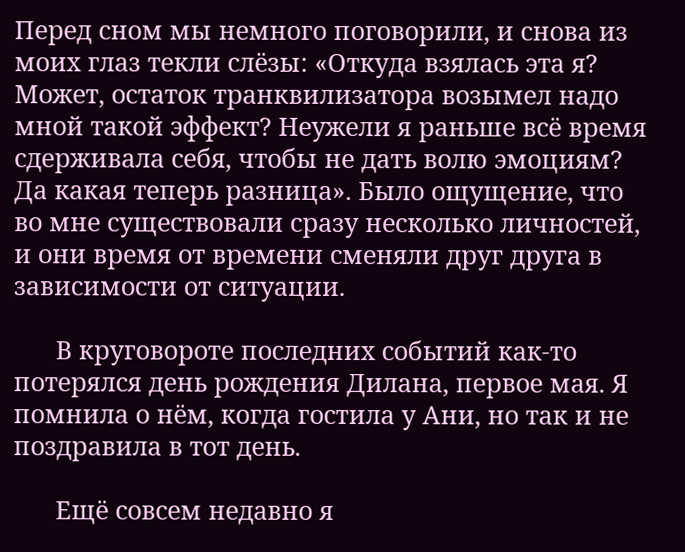Перед сном мы немного поговорили, и снова из моих глаз текли слёзы: «Откуда взялась эта я? Может, остаток транквилизатора возымел надо мной такой эффект? Неужели я раньше всё время сдерживала себя, чтобы не дать волю эмоциям? Да какая теперь разница». Было ощущение, что во мне существовали сразу несколько личностей, и они время от времени сменяли друг друга в зависимости от ситуации.

      В круговороте последних событий как-то потерялся день рождения Дилана, первое мая. Я помнила о нём, когда гостила у Ани, но так и не поздравила в тот день.

      Ещё совсем недавно я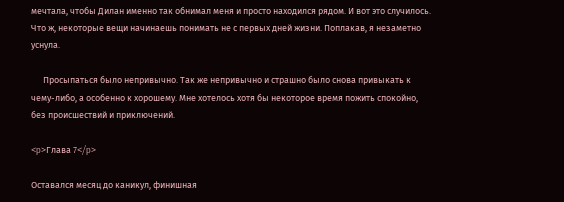мечтала, чтобы Дилан именно так обнимал меня и просто находился рядом. И вот это случилось. Что ж, некоторые вещи начинаешь понимать не с первых дней жизни. Поплакав, я незаметно уснула.

      Просыпаться было непривычно. Так же непривычно и страшно было снова привыкать к чему-либо, а особенно к хорошему. Мне хотелось хотя бы некоторое время пожить спокойно, без происшествий и приключений.

<p>Глава 7</p>

Оставался месяц до каникул, финишная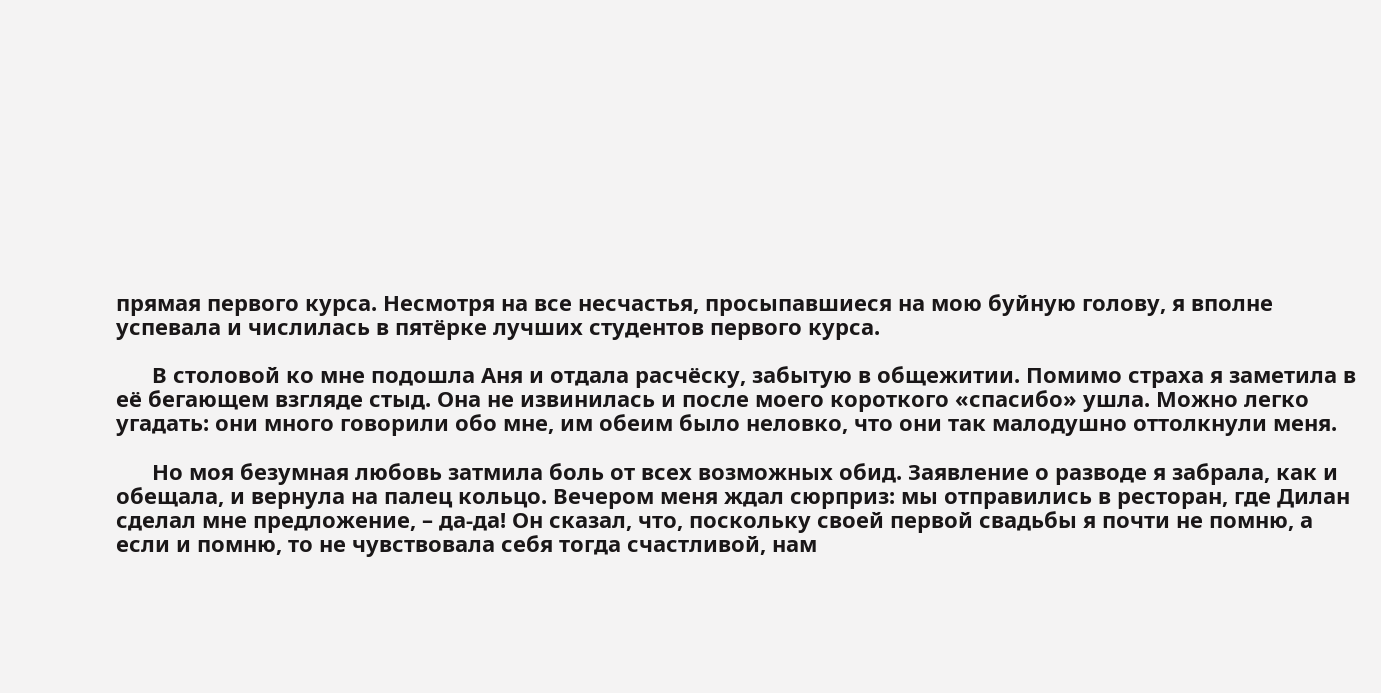прямая первого курса. Несмотря на все несчастья, просыпавшиеся на мою буйную голову, я вполне успевала и числилась в пятёрке лучших студентов первого курса.

      В столовой ко мне подошла Аня и отдала расчёску, забытую в общежитии. Помимо страха я заметила в её бегающем взгляде стыд. Она не извинилась и после моего короткого «спасибо» ушла. Можно легко угадать: они много говорили обо мне, им обеим было неловко, что они так малодушно оттолкнули меня.

      Но моя безумная любовь затмила боль от всех возможных обид. Заявление о разводе я забрала, как и обещала, и вернула на палец кольцо. Вечером меня ждал сюрприз: мы отправились в ресторан, где Дилан сделал мне предложение, – да-да! Он сказал, что, поскольку своей первой свадьбы я почти не помню, а если и помню, то не чувствовала себя тогда счастливой, нам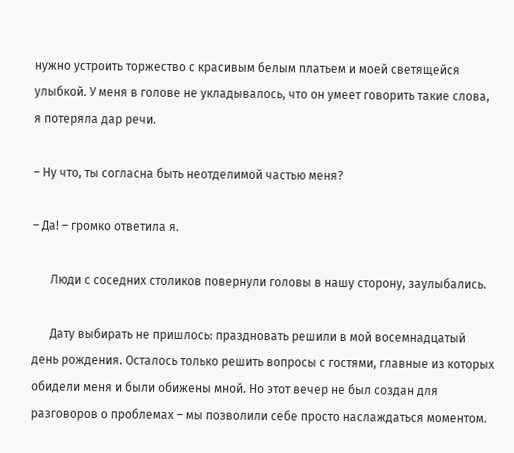нужно устроить торжество с красивым белым платьем и моей светящейся улыбкой. У меня в голове не укладывалось, что он умеет говорить такие слова, я потеряла дар речи.

– Ну что, ты согласна быть неотделимой частью меня?

– Да! – громко ответила я.

      Люди с соседних столиков повернули головы в нашу сторону, заулыбались.

      Дату выбирать не пришлось: праздновать решили в мой восемнадцатый день рождения. Осталось только решить вопросы с гостями, главные из которых обидели меня и были обижены мной. Но этот вечер не был создан для разговоров о проблемах – мы позволили себе просто наслаждаться моментом.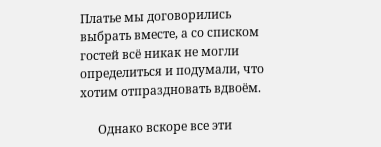Платье мы договорились выбрать вместе, а со списком гостей всё никак не могли определиться и подумали, что хотим отпраздновать вдвоём.

      Однако вскоре все эти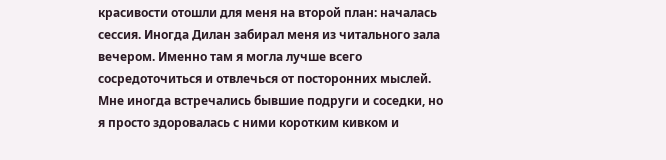красивости отошли для меня на второй план: началась сессия. Иногда Дилан забирал меня из читального зала вечером. Именно там я могла лучше всего сосредоточиться и отвлечься от посторонних мыслей. Мне иногда встречались бывшие подруги и соседки, но я просто здоровалась с ними коротким кивком и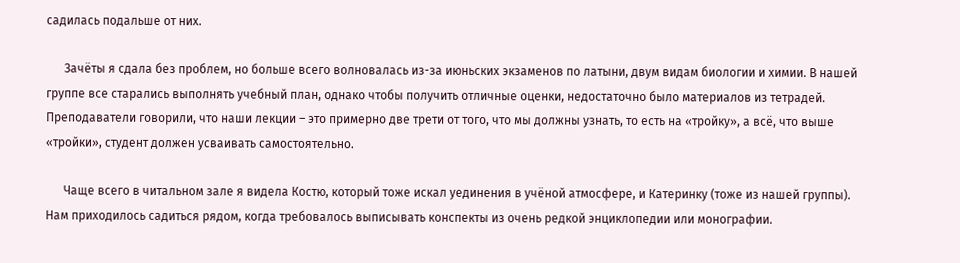садилась подальше от них.

      Зачёты я сдала без проблем, но больше всего волновалась из-за июньских экзаменов по латыни, двум видам биологии и химии. В нашей группе все старались выполнять учебный план, однако чтобы получить отличные оценки, недостаточно было материалов из тетрадей. Преподаватели говорили, что наши лекции – это примерно две трети от того, что мы должны узнать, то есть на «тройку», а всё, что выше «тройки», студент должен усваивать самостоятельно.

      Чаще всего в читальном зале я видела Костю, который тоже искал уединения в учёной атмосфере, и Катеринку (тоже из нашей группы). Нам приходилось садиться рядом, когда требовалось выписывать конспекты из очень редкой энциклопедии или монографии.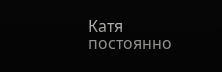Катя постоянно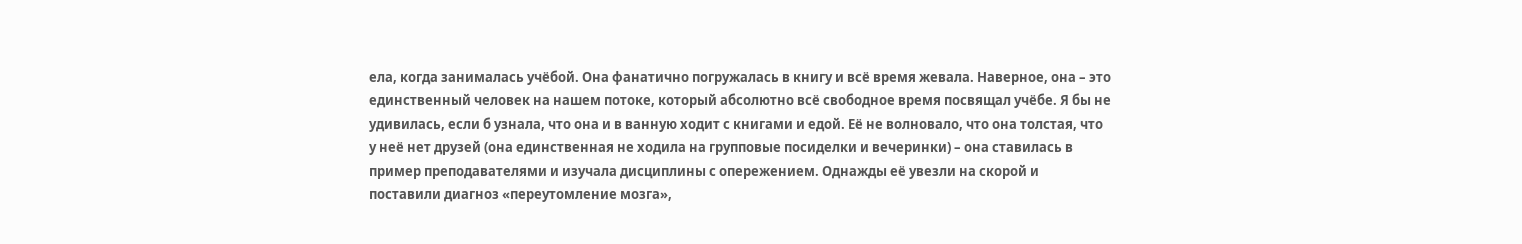ела, когда занималась учёбой. Она фанатично погружалась в книгу и всё время жевала. Наверное, она – это единственный человек на нашем потоке, который абсолютно всё свободное время посвящал учёбе. Я бы не удивилась, если б узнала, что она и в ванную ходит с книгами и едой. Её не волновало, что она толстая, что у неё нет друзей (она единственная не ходила на групповые посиделки и вечеринки) – она ставилась в пример преподавателями и изучала дисциплины с опережением. Однажды её увезли на скорой и поставили диагноз «переутомление мозга»,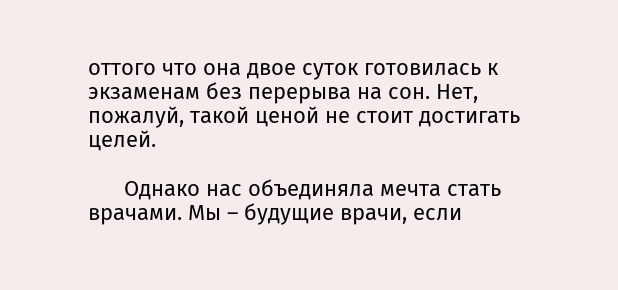оттого что она двое суток готовилась к экзаменам без перерыва на сон. Нет, пожалуй, такой ценой не стоит достигать целей.

      Однако нас объединяла мечта стать врачами. Мы – будущие врачи, если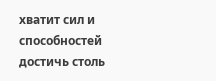хватит сил и способностей достичь столь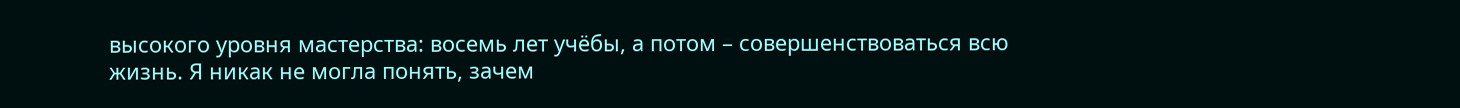высокого уровня мастерства: восемь лет учёбы, а потом – совершенствоваться всю жизнь. Я никак не могла понять, зачем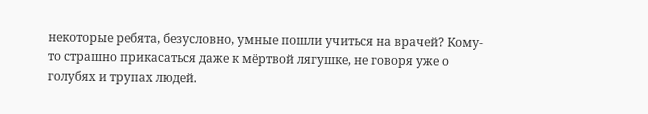некоторые ребята, безусловно, умные пошли учиться на врачей? Кому-то страшно прикасаться даже к мёртвой лягушке, не говоря уже о голубях и трупах людей.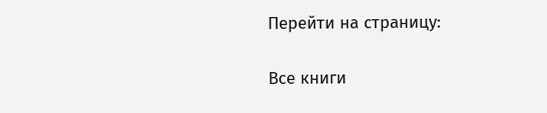Перейти на страницу:

Все книги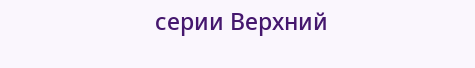серии Верхний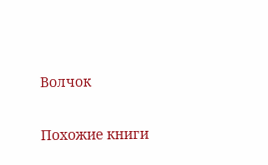Волчок

Похожие книги